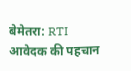बेमेतरा: RTI आवेदक की पहचान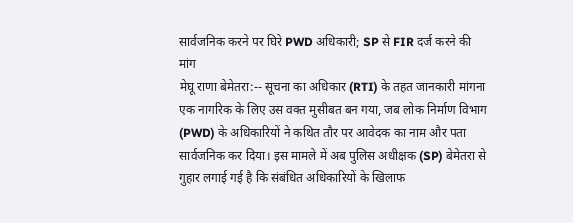सार्वजनिक करने पर घिरे PWD अधिकारी; SP से FIR दर्ज करने की मांग
मेघू राणा बेमेतरा:-- सूचना का अधिकार (RTI) के तहत जानकारी मांगना एक नागरिक के लिए उस वक्त मुसीबत बन गया, जब लोक निर्माण विभाग (PWD) के अधिकारियों ने कथित तौर पर आवेदक का नाम और पता सार्वजनिक कर दिया। इस मामले में अब पुलिस अधीक्षक (SP) बेमेतरा से गुहार लगाई गई है कि संबंधित अधिकारियों के खिलाफ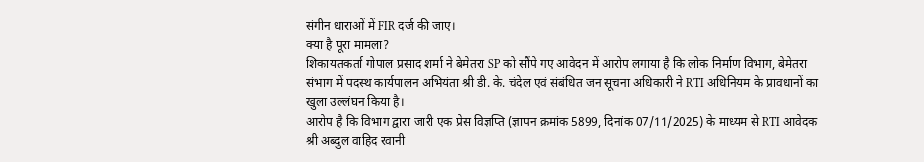संगीन धाराओं में FIR दर्ज की जाए।
क्या है पूरा मामला?
शिकायतकर्ता गोपाल प्रसाद शर्मा ने बेमेतरा SP को सौंपे गए आवेदन में आरोप लगाया है कि लोक निर्माण विभाग, बेमेतरा संभाग में पदस्थ कार्यपालन अभियंता श्री डी. के. चंदेल एवं संबंधित जन सूचना अधिकारी ने RTI अधिनियम के प्रावधानों का खुला उल्लंघन किया है।
आरोप है कि विभाग द्वारा जारी एक प्रेस विज्ञप्ति (ज्ञापन क्रमांक 5899, दिनांक 07/11/2025) के माध्यम से RTI आवेदक श्री अब्दुल वाहिद रवानी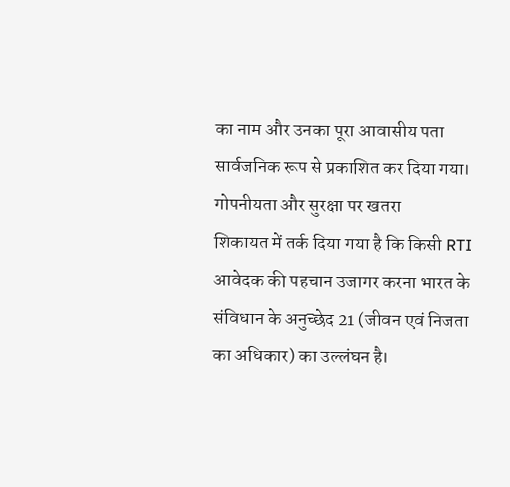का नाम और उनका पूरा आवासीय पता सार्वजनिक रूप से प्रकाशित कर दिया गया।
गोपनीयता और सुरक्षा पर खतरा
शिकायत में तर्क दिया गया है कि किसी RTI आवेदक की पहचान उजागर करना भारत के संविधान के अनुच्छेद 21 (जीवन एवं निजता का अधिकार) का उल्लंघन है।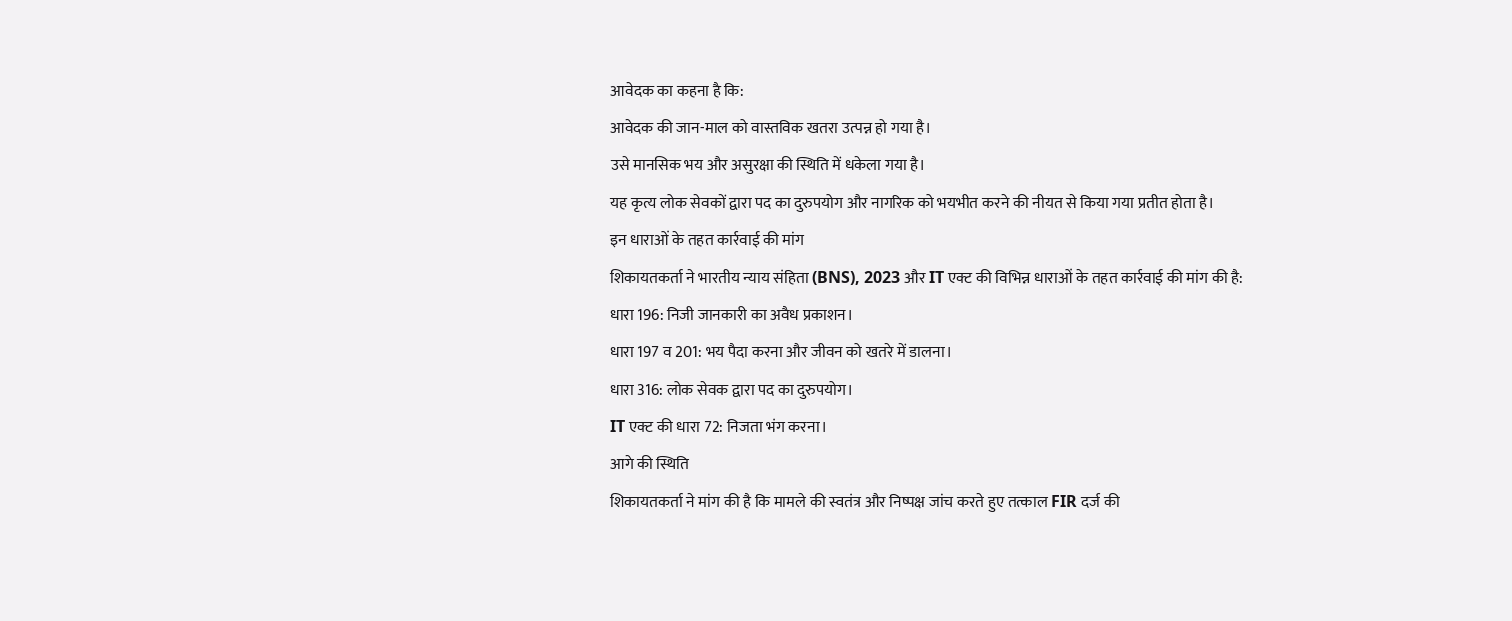आवेदक का कहना है कि:
आवेदक की जान-माल को वास्तविक खतरा उत्पन्न हो गया है।
उसे मानसिक भय और असुरक्षा की स्थिति में धकेला गया है।
यह कृत्य लोक सेवकों द्वारा पद का दुरुपयोग और नागरिक को भयभीत करने की नीयत से किया गया प्रतीत होता है।
इन धाराओं के तहत कार्रवाई की मांग
शिकायतकर्ता ने भारतीय न्याय संहिता (BNS), 2023 और IT एक्ट की विभिन्न धाराओं के तहत कार्रवाई की मांग की है:
धारा 196: निजी जानकारी का अवैध प्रकाशन।
धारा 197 व 201: भय पैदा करना और जीवन को खतरे में डालना।
धारा 316: लोक सेवक द्वारा पद का दुरुपयोग।
IT एक्ट की धारा 72: निजता भंग करना।
आगे की स्थिति
शिकायतकर्ता ने मांग की है कि मामले की स्वतंत्र और निष्पक्ष जांच करते हुए तत्काल FIR दर्ज की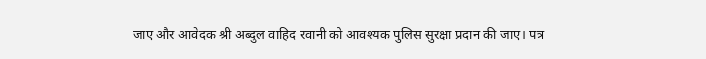जाए और आवेदक श्री अब्दुल वाहिद रवानी को आवश्यक पुलिस सुरक्षा प्रदान की जाए। पत्र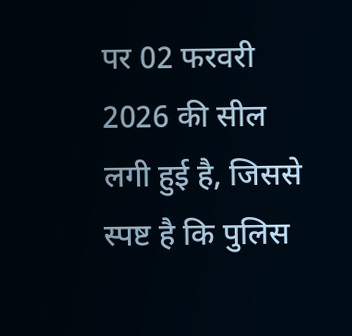पर 02 फरवरी 2026 की सील लगी हुई है, जिससे स्पष्ट है कि पुलिस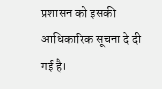प्रशासन को इसकी आधिकारिक सूचना दे दी गई है।